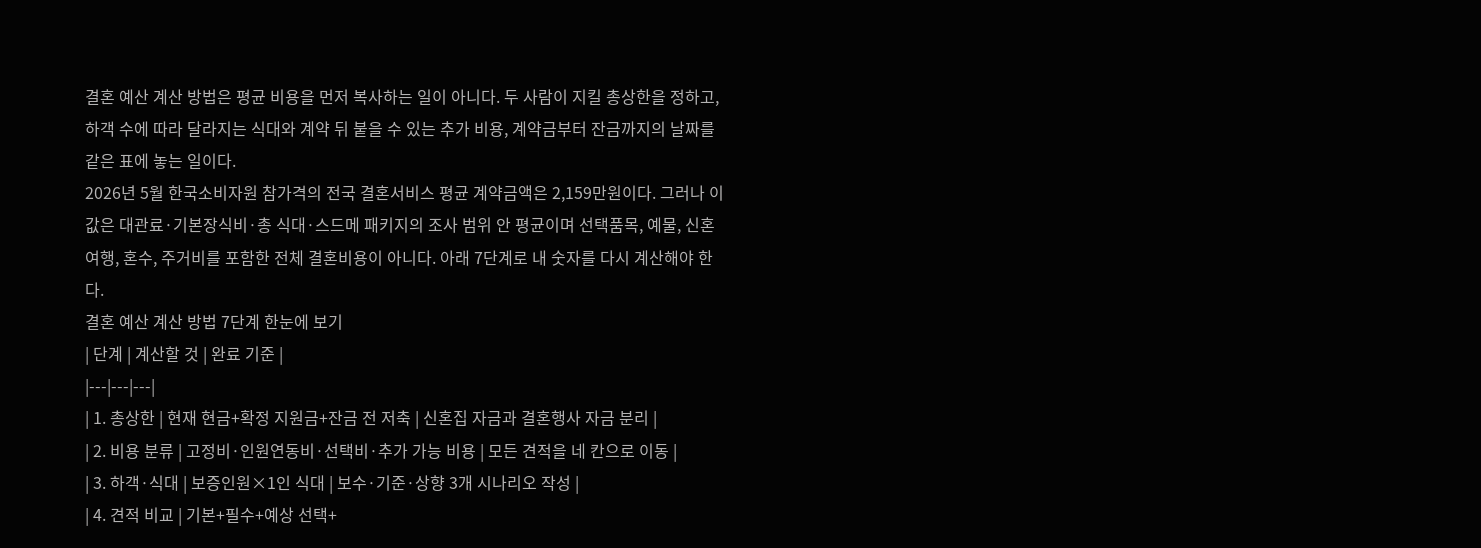결혼 예산 계산 방법은 평균 비용을 먼저 복사하는 일이 아니다. 두 사람이 지킬 총상한을 정하고, 하객 수에 따라 달라지는 식대와 계약 뒤 붙을 수 있는 추가 비용, 계약금부터 잔금까지의 날짜를 같은 표에 놓는 일이다.
2026년 5월 한국소비자원 참가격의 전국 결혼서비스 평균 계약금액은 2,159만원이다. 그러나 이 값은 대관료·기본장식비·총 식대·스드메 패키지의 조사 범위 안 평균이며 선택품목, 예물, 신혼여행, 혼수, 주거비를 포함한 전체 결혼비용이 아니다. 아래 7단계로 내 숫자를 다시 계산해야 한다.
결혼 예산 계산 방법 7단계 한눈에 보기
| 단계 | 계산할 것 | 완료 기준 |
|---|---|---|
| 1. 총상한 | 현재 현금+확정 지원금+잔금 전 저축 | 신혼집 자금과 결혼행사 자금 분리 |
| 2. 비용 분류 | 고정비·인원연동비·선택비·추가 가능 비용 | 모든 견적을 네 칸으로 이동 |
| 3. 하객·식대 | 보증인원×1인 식대 | 보수·기준·상향 3개 시나리오 작성 |
| 4. 견적 비교 | 기본+필수+예상 선택+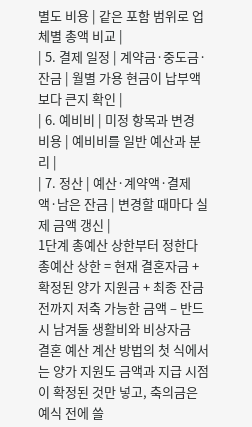별도 비용 | 같은 포함 범위로 업체별 총액 비교 |
| 5. 결제 일정 | 계약금·중도금·잔금 | 월별 가용 현금이 납부액보다 큰지 확인 |
| 6. 예비비 | 미정 항목과 변경 비용 | 예비비를 일반 예산과 분리 |
| 7. 정산 | 예산·계약액·결제액·남은 잔금 | 변경할 때마다 실제 금액 갱신 |
1단계 총예산 상한부터 정한다
총예산 상한 = 현재 결혼자금 + 확정된 양가 지원금 + 최종 잔금 전까지 저축 가능한 금액 – 반드시 남겨둘 생활비와 비상자금
결혼 예산 계산 방법의 첫 식에서는 양가 지원도 금액과 지급 시점이 확정된 것만 넣고, 축의금은 예식 전에 쓸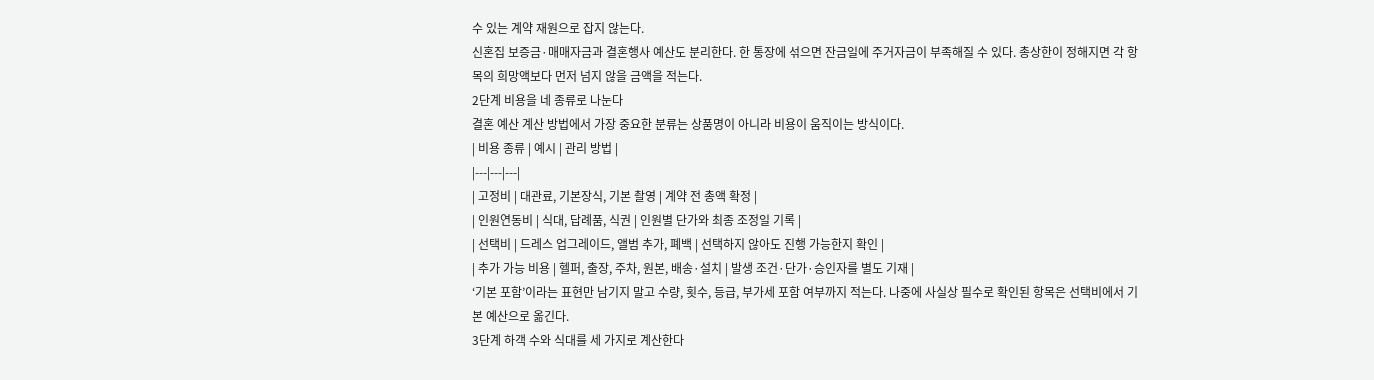수 있는 계약 재원으로 잡지 않는다.
신혼집 보증금·매매자금과 결혼행사 예산도 분리한다. 한 통장에 섞으면 잔금일에 주거자금이 부족해질 수 있다. 총상한이 정해지면 각 항목의 희망액보다 먼저 넘지 않을 금액을 적는다.
2단계 비용을 네 종류로 나눈다
결혼 예산 계산 방법에서 가장 중요한 분류는 상품명이 아니라 비용이 움직이는 방식이다.
| 비용 종류 | 예시 | 관리 방법 |
|---|---|---|
| 고정비 | 대관료, 기본장식, 기본 촬영 | 계약 전 총액 확정 |
| 인원연동비 | 식대, 답례품, 식권 | 인원별 단가와 최종 조정일 기록 |
| 선택비 | 드레스 업그레이드, 앨범 추가, 폐백 | 선택하지 않아도 진행 가능한지 확인 |
| 추가 가능 비용 | 헬퍼, 출장, 주차, 원본, 배송·설치 | 발생 조건·단가·승인자를 별도 기재 |
‘기본 포함’이라는 표현만 남기지 말고 수량, 횟수, 등급, 부가세 포함 여부까지 적는다. 나중에 사실상 필수로 확인된 항목은 선택비에서 기본 예산으로 옮긴다.
3단계 하객 수와 식대를 세 가지로 계산한다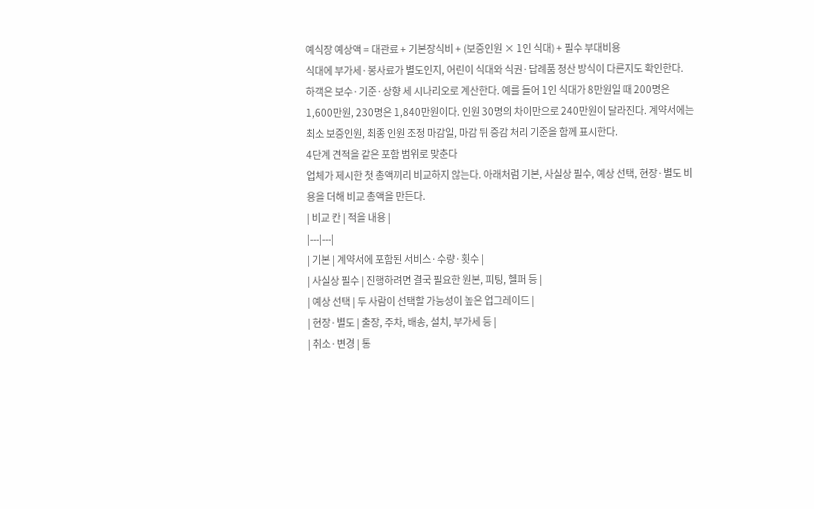예식장 예상액 = 대관료 + 기본장식비 + (보증인원 × 1인 식대) + 필수 부대비용
식대에 부가세·봉사료가 별도인지, 어린이 식대와 식권·답례품 정산 방식이 다른지도 확인한다.
하객은 보수·기준·상향 세 시나리오로 계산한다. 예를 들어 1인 식대가 8만원일 때 200명은 1,600만원, 230명은 1,840만원이다. 인원 30명의 차이만으로 240만원이 달라진다. 계약서에는 최소 보증인원, 최종 인원 조정 마감일, 마감 뒤 증감 처리 기준을 함께 표시한다.
4단계 견적을 같은 포함 범위로 맞춘다
업체가 제시한 첫 총액끼리 비교하지 않는다. 아래처럼 기본, 사실상 필수, 예상 선택, 현장·별도 비용을 더해 비교 총액을 만든다.
| 비교 칸 | 적을 내용 |
|---|---|
| 기본 | 계약서에 포함된 서비스·수량·횟수 |
| 사실상 필수 | 진행하려면 결국 필요한 원본, 피팅, 헬퍼 등 |
| 예상 선택 | 두 사람이 선택할 가능성이 높은 업그레이드 |
| 현장·별도 | 출장, 주차, 배송, 설치, 부가세 등 |
| 취소·변경 | 통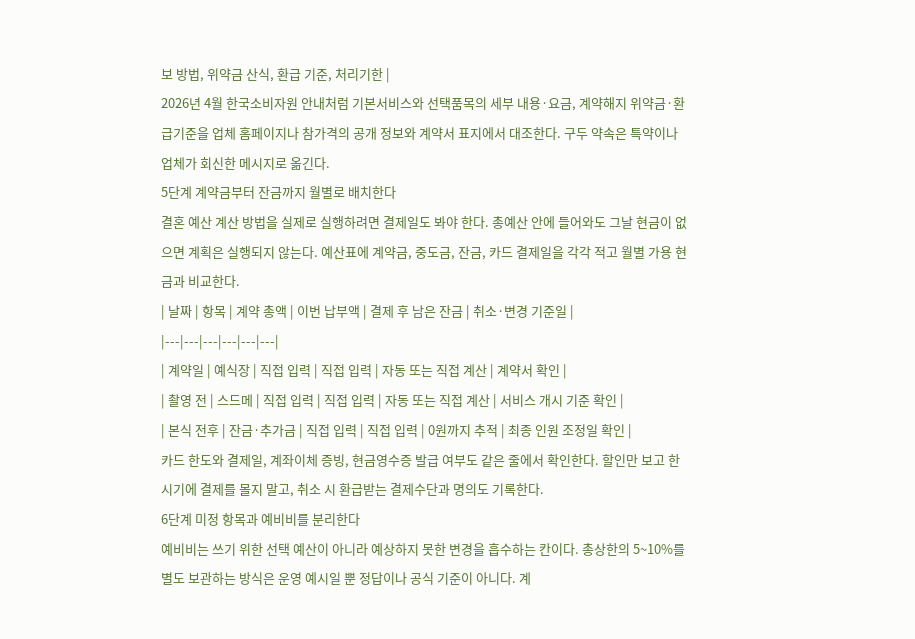보 방법, 위약금 산식, 환급 기준, 처리기한 |
2026년 4월 한국소비자원 안내처럼 기본서비스와 선택품목의 세부 내용·요금, 계약해지 위약금·환급기준을 업체 홈페이지나 참가격의 공개 정보와 계약서 표지에서 대조한다. 구두 약속은 특약이나 업체가 회신한 메시지로 옮긴다.
5단계 계약금부터 잔금까지 월별로 배치한다
결혼 예산 계산 방법을 실제로 실행하려면 결제일도 봐야 한다. 총예산 안에 들어와도 그날 현금이 없으면 계획은 실행되지 않는다. 예산표에 계약금, 중도금, 잔금, 카드 결제일을 각각 적고 월별 가용 현금과 비교한다.
| 날짜 | 항목 | 계약 총액 | 이번 납부액 | 결제 후 남은 잔금 | 취소·변경 기준일 |
|---|---|---|---|---|---|
| 계약일 | 예식장 | 직접 입력 | 직접 입력 | 자동 또는 직접 계산 | 계약서 확인 |
| 촬영 전 | 스드메 | 직접 입력 | 직접 입력 | 자동 또는 직접 계산 | 서비스 개시 기준 확인 |
| 본식 전후 | 잔금·추가금 | 직접 입력 | 직접 입력 | 0원까지 추적 | 최종 인원 조정일 확인 |
카드 한도와 결제일, 계좌이체 증빙, 현금영수증 발급 여부도 같은 줄에서 확인한다. 할인만 보고 한 시기에 결제를 몰지 말고, 취소 시 환급받는 결제수단과 명의도 기록한다.
6단계 미정 항목과 예비비를 분리한다
예비비는 쓰기 위한 선택 예산이 아니라 예상하지 못한 변경을 흡수하는 칸이다. 총상한의 5~10%를 별도 보관하는 방식은 운영 예시일 뿐 정답이나 공식 기준이 아니다. 계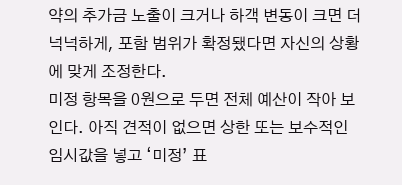약의 추가금 노출이 크거나 하객 변동이 크면 더 넉넉하게, 포함 범위가 확정됐다면 자신의 상황에 맞게 조정한다.
미정 항목을 0원으로 두면 전체 예산이 작아 보인다. 아직 견적이 없으면 상한 또는 보수적인 임시값을 넣고 ‘미정’ 표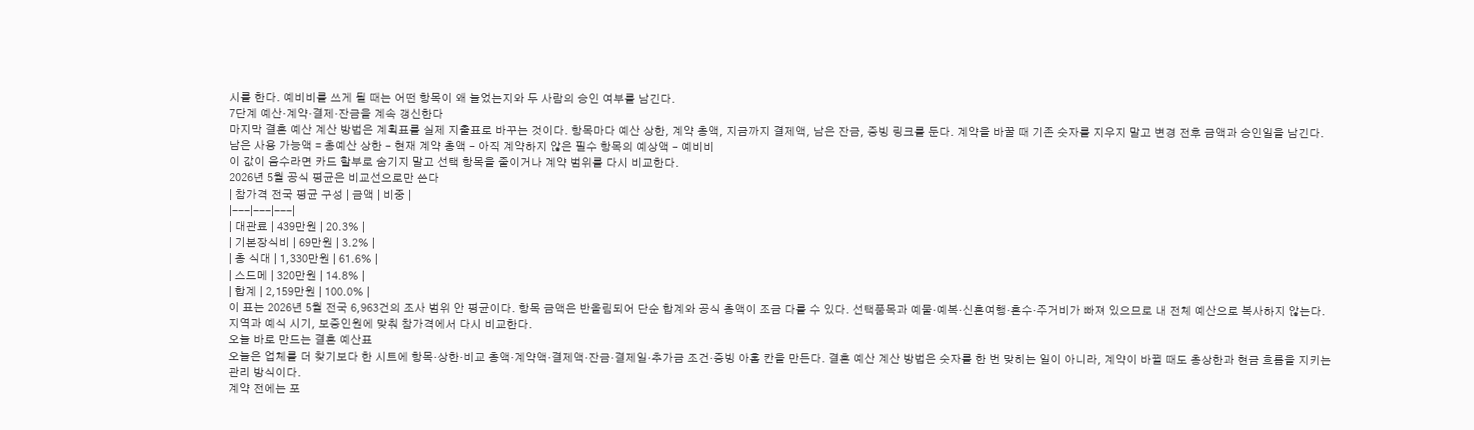시를 한다. 예비비를 쓰게 될 때는 어떤 항목이 왜 늘었는지와 두 사람의 승인 여부를 남긴다.
7단계 예산·계약·결제·잔금을 계속 갱신한다
마지막 결혼 예산 계산 방법은 계획표를 실제 지출표로 바꾸는 것이다. 항목마다 예산 상한, 계약 총액, 지금까지 결제액, 남은 잔금, 증빙 링크를 둔다. 계약을 바꿀 때 기존 숫자를 지우지 말고 변경 전후 금액과 승인일을 남긴다.
남은 사용 가능액 = 총예산 상한 – 현재 계약 총액 – 아직 계약하지 않은 필수 항목의 예상액 – 예비비
이 값이 음수라면 카드 할부로 숨기지 말고 선택 항목을 줄이거나 계약 범위를 다시 비교한다.
2026년 5월 공식 평균은 비교선으로만 쓴다
| 참가격 전국 평균 구성 | 금액 | 비중 |
|---|---|---|
| 대관료 | 439만원 | 20.3% |
| 기본장식비 | 69만원 | 3.2% |
| 총 식대 | 1,330만원 | 61.6% |
| 스드메 | 320만원 | 14.8% |
| 합계 | 2,159만원 | 100.0% |
이 표는 2026년 5월 전국 6,963건의 조사 범위 안 평균이다. 항목 금액은 반올림되어 단순 합계와 공식 총액이 조금 다를 수 있다. 선택품목과 예물·예복·신혼여행·혼수·주거비가 빠져 있으므로 내 전체 예산으로 복사하지 않는다. 지역과 예식 시기, 보증인원에 맞춰 참가격에서 다시 비교한다.
오늘 바로 만드는 결혼 예산표
오늘은 업체를 더 찾기보다 한 시트에 항목·상한·비교 총액·계약액·결제액·잔금·결제일·추가금 조건·증빙 아홉 칸을 만든다. 결혼 예산 계산 방법은 숫자를 한 번 맞히는 일이 아니라, 계약이 바뀔 때도 총상한과 현금 흐름을 지키는 관리 방식이다.
계약 전에는 포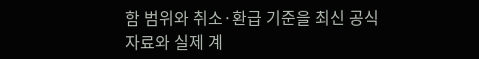함 범위와 취소·환급 기준을 최신 공식 자료와 실제 계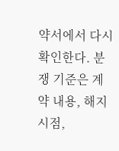약서에서 다시 확인한다. 분쟁 기준은 계약 내용, 해지 시점,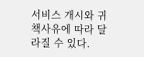서비스 개시와 귀책사유에 따라 달라질 수 있다.